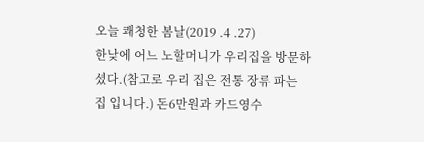오늘 쾌청한 봄날(2019 .4 .27)
한낮에 어느 노할머니가 우리집을 방문하셨다.(참고로 우리 집은 전통 장류 파는 집 입니다.) 돈6만원과 카드영수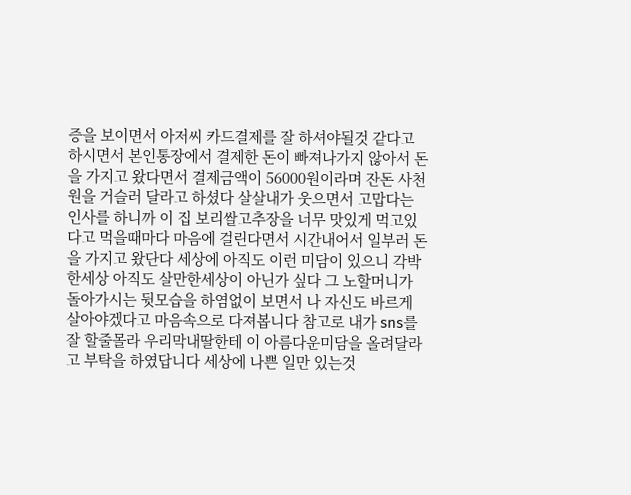증을 보이면서 아저씨 카드결제를 잘 하셔야될것 같다고 하시면서 본인통장에서 결제한 돈이 빠져나가지 않아서 돈을 가지고 왔다면서 결제금액이 56000원이라며 잔돈 사천원을 거슬러 달라고 하셨다 살살내가 웃으면서 고맙다는 인사를 하니까 이 집 보리쌀고추장을 너무 맛있게 먹고있다고 먹을때마다 마음에 걸린다면서 시간내어서 일부러 돈을 가지고 왔단다 세상에 아직도 이런 미담이 있으니 각박한세상 아직도 살만한세상이 아닌가 싶다 그 노할머니가 돌아가시는 뒷모습을 하염없이 보면서 나 자신도 바르게 살아야겠다고 마음속으로 다져봅니다 참고로 내가 sns를 잘 할줄몰라 우리막내딸한테 이 아름다운미담을 올려달라고 부탁을 하였답니다 세상에 나쁜 일만 있는것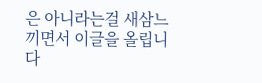은 아니라는걸 새삼느끼면서 이글을 올립니다